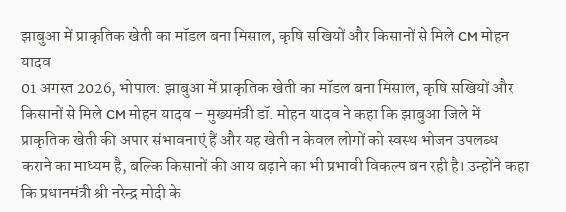झाबुआ में प्राकृतिक खेती का मॉडल बना मिसाल, कृषि सखियों और किसानों से मिले CM मोहन यादव
01 अगस्त 2026, भोपाल: झाबुआ में प्राकृतिक खेती का मॉडल बना मिसाल, कृषि सखियों और किसानों से मिले CM मोहन यादव – मुख्यमंत्री डॉ. मोहन यादव ने कहा कि झाबुआ जिले में प्राकृतिक खेती की अपार संभावनाएं हैं और यह खेती न केवल लोगों को स्वस्थ भोजन उपलब्ध कराने का माध्यम है, बल्कि किसानों की आय बढ़ाने का भी प्रभावी विकल्प बन रही है। उन्होंने कहा कि प्रधानमंत्री श्री नरेन्द्र मोदी के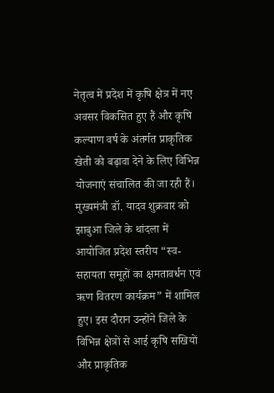नेतृत्व में प्रदेश में कृषि क्षेत्र में नए अवसर विकसित हुए हैं और कृषि कल्याण वर्ष के अंतर्गत प्राकृतिक खेती को बढ़ावा देने के लिए विभिन्न योजनाएं संचालित की जा रही हैं।
मुख्यमंत्री डॉ. यादव शुक्रवार को झाबुआ जिले के थांदला में आयोजित प्रदेश स्तरीय “स्व-सहायता समूहों का क्षमतावर्धन एवं ऋण वितरण कार्यक्रम” में शामिल हुए। इस दौरान उन्होंने जिले के विभिन्न क्षेत्रों से आई कृषि सखियों और प्राकृतिक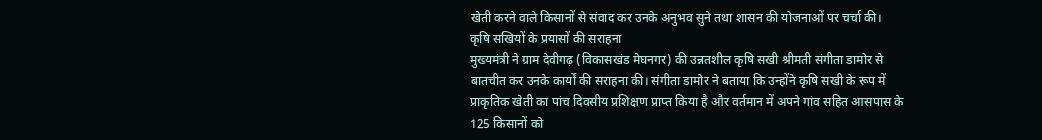खेती करने वाले किसानों से संवाद कर उनके अनुभव सुने तथा शासन की योजनाओं पर चर्चा की।
कृषि सखियों के प्रयासों की सराहना
मुख्यमंत्री ने ग्राम देवीगढ़ (विकासखंड मेघनगर) की उन्नतशील कृषि सखी श्रीमती संगीता डामोर से बातचीत कर उनके कार्यों की सराहना की। संगीता डामोर ने बताया कि उन्होंने कृषि सखी के रूप में प्राकृतिक खेती का पांच दिवसीय प्रशिक्षण प्राप्त किया है और वर्तमान में अपने गांव सहित आसपास के 125 किसानों को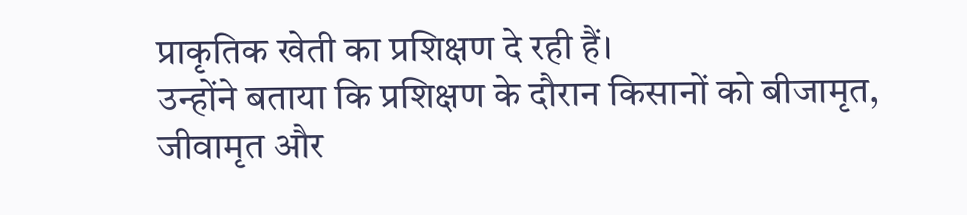प्राकृतिक खेती का प्रशिक्षण दे रही हैं।
उन्होंने बताया कि प्रशिक्षण के दौरान किसानों को बीजामृत, जीवामृत और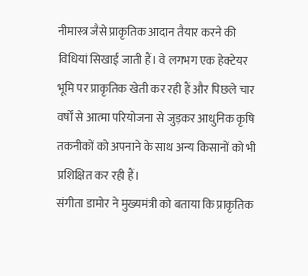नीमास्त्र जैसे प्राकृतिक आदान तैयार करने की विधियां सिखाई जाती हैं। वे लगभग एक हेक्टेयर भूमि पर प्राकृतिक खेती कर रही हैं और पिछले चार वर्षों से आत्मा परियोजना से जुड़कर आधुनिक कृषि तकनीकों को अपनाने के साथ अन्य किसानों को भी प्रशिक्षित कर रही हैं।
संगीता डामोर ने मुख्यमंत्री को बताया कि प्राकृतिक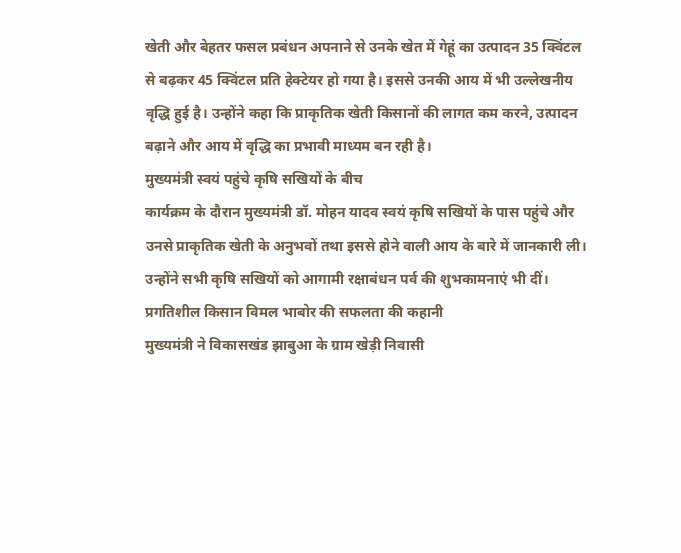खेती और बेहतर फसल प्रबंधन अपनाने से उनके खेत में गेहूं का उत्पादन 35 क्विंटल से बढ़कर 45 क्विंटल प्रति हेक्टेयर हो गया है। इससे उनकी आय में भी उल्लेखनीय वृद्धि हुई है। उन्होंने कहा कि प्राकृतिक खेती किसानों की लागत कम करने, उत्पादन बढ़ाने और आय में वृद्धि का प्रभावी माध्यम बन रही है।
मुख्यमंत्री स्वयं पहुंचे कृषि सखियों के बीच
कार्यक्रम के दौरान मुख्यमंत्री डॉ. मोहन यादव स्वयं कृषि सखियों के पास पहुंचे और उनसे प्राकृतिक खेती के अनुभवों तथा इससे होने वाली आय के बारे में जानकारी ली। उन्होंने सभी कृषि सखियों को आगामी रक्षाबंधन पर्व की शुभकामनाएं भी दीं।
प्रगतिशील किसान विमल भाबोर की सफलता की कहानी
मुख्यमंत्री ने विकासखंड झाबुआ के ग्राम खेड़ी निवासी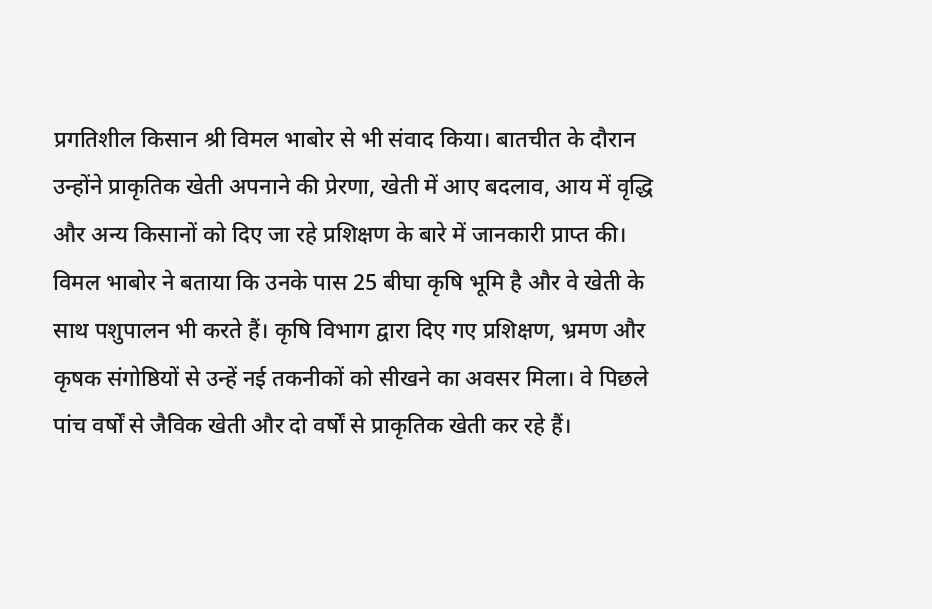प्रगतिशील किसान श्री विमल भाबोर से भी संवाद किया। बातचीत के दौरान उन्होंने प्राकृतिक खेती अपनाने की प्रेरणा, खेती में आए बदलाव, आय में वृद्धि और अन्य किसानों को दिए जा रहे प्रशिक्षण के बारे में जानकारी प्राप्त की।
विमल भाबोर ने बताया कि उनके पास 25 बीघा कृषि भूमि है और वे खेती के साथ पशुपालन भी करते हैं। कृषि विभाग द्वारा दिए गए प्रशिक्षण, भ्रमण और कृषक संगोष्ठियों से उन्हें नई तकनीकों को सीखने का अवसर मिला। वे पिछले पांच वर्षों से जैविक खेती और दो वर्षों से प्राकृतिक खेती कर रहे हैं।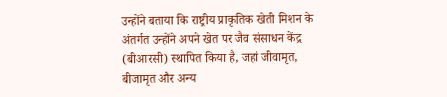उन्होंने बताया कि राष्ट्रीय प्राकृतिक खेती मिशन के अंतर्गत उन्होंने अपने खेत पर जैव संसाधन केंद्र (बीआरसी) स्थापित किया है, जहां जीवामृत, बीजामृत और अन्य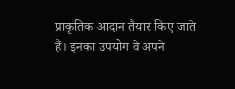प्राकृतिक आदान तैयार किए जाते हैं। इनका उपयोग वे अपने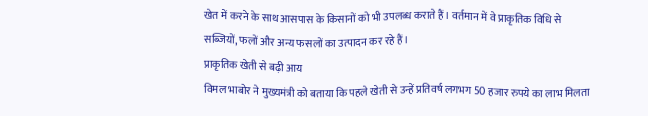खेत में करने के साथ आसपास के किसानों को भी उपलब्ध कराते हैं। वर्तमान में वे प्राकृतिक विधि से सब्जियों, फलों और अन्य फसलों का उत्पादन कर रहे हैं।
प्राकृतिक खेती से बढ़ी आय
विमल भाबोर ने मुख्यमंत्री को बताया कि पहले खेती से उन्हें प्रतिवर्ष लगभग 50 हजार रुपये का लाभ मिलता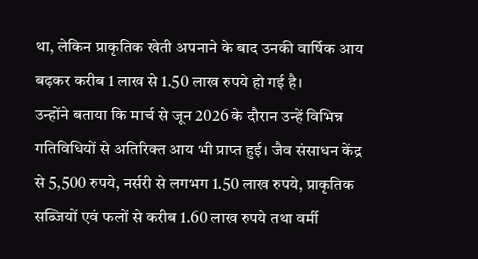था, लेकिन प्राकृतिक खेती अपनाने के बाद उनकी वार्षिक आय बढ़कर करीब 1 लाख से 1.50 लाख रुपये हो गई है।
उन्होंने बताया कि मार्च से जून 2026 के दौरान उन्हें विभिन्न गतिविधियों से अतिरिक्त आय भी प्राप्त हुई। जैव संसाधन केंद्र से 5,500 रुपये, नर्सरी से लगभग 1.50 लाख रुपये, प्राकृतिक सब्जियों एवं फलों से करीब 1.60 लाख रुपये तथा वर्मी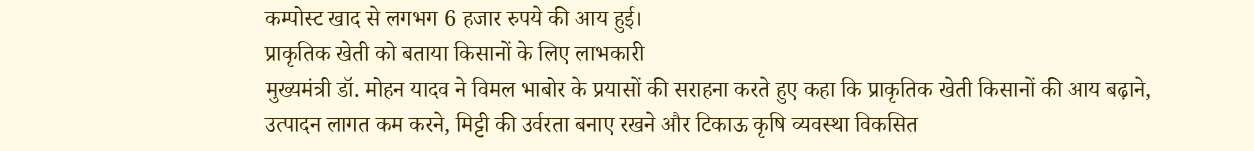कम्पोस्ट खाद से लगभग 6 हजार रुपये की आय हुई।
प्राकृतिक खेती को बताया किसानों के लिए लाभकारी
मुख्यमंत्री डॉ. मोहन यादव ने विमल भाबोर के प्रयासों की सराहना करते हुए कहा कि प्राकृतिक खेती किसानों की आय बढ़ाने, उत्पादन लागत कम करने, मिट्टी की उर्वरता बनाए रखने और टिकाऊ कृषि व्यवस्था विकसित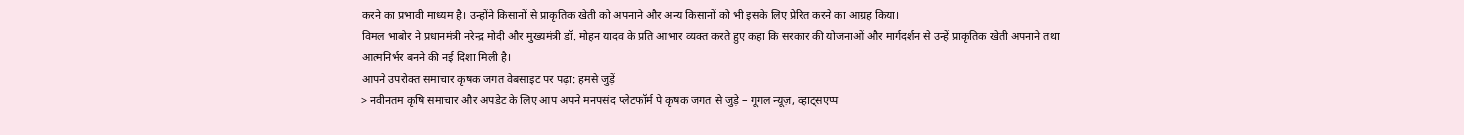करने का प्रभावी माध्यम है। उन्होंने किसानों से प्राकृतिक खेती को अपनाने और अन्य किसानों को भी इसके लिए प्रेरित करने का आग्रह किया।
विमल भाबोर ने प्रधानमंत्री नरेन्द्र मोदी और मुख्यमंत्री डॉ. मोहन यादव के प्रति आभार व्यक्त करते हुए कहा कि सरकार की योजनाओं और मार्गदर्शन से उन्हें प्राकृतिक खेती अपनाने तथा आत्मनिर्भर बनने की नई दिशा मिली है।
आपने उपरोक्त समाचार कृषक जगत वेबसाइट पर पढ़ा: हमसे जुड़ें
> नवीनतम कृषि समाचार और अपडेट के लिए आप अपने मनपसंद प्लेटफॉर्म पे कृषक जगत से जुड़े – गूगल न्यूज़, व्हाट्सएप्प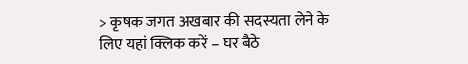> कृषक जगत अखबार की सदस्यता लेने के लिए यहां क्लिक करें – घर बैठे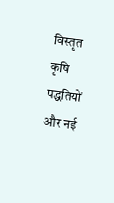विस्तृत कृषि पद्धतियों और नई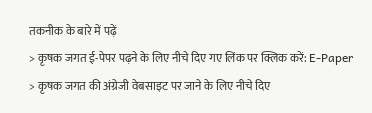तकनीक के बारे में पढ़ें
> कृषक जगत ई-पेपर पढ़ने के लिए नीचे दिए गए लिंक पर क्लिक करें: E-Paper
> कृषक जगत की अंग्रेजी वेबसाइट पर जाने के लिए नीचे दिए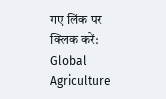गए लिंक पर क्लिक करें: Global Agriculture